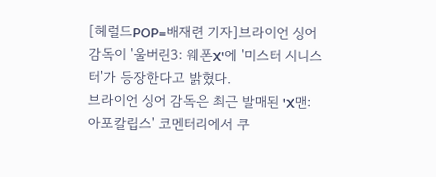[헤럴드POP=배재련 기자]브라이언 싱어 감독이 '울버린3: 웨폰X'에 '미스터 시니스터'가 등장한다고 밝혔다.
브라이언 싱어 감독은 최근 발매된 'X맨: 아포칼립스' 코멘터리에서 쿠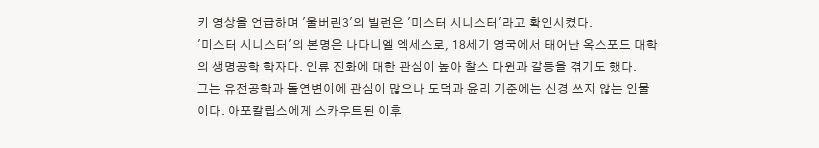키 영상을 언급하며 '울버린3'의 빌런은 '미스터 시니스터'라고 확인시켰다.
'미스터 시니스터'의 본명은 나다니엘 엑세스로, 18세기 영국에서 태어난 옥스포드 대학의 생명공학 학자다. 인류 진화에 대한 관심이 높아 찰스 다윈과 갈등을 겪기도 했다.
그는 유전공학과 돌연변이에 관심이 많으나 도덕과 윤리 기준에는 신경 쓰지 않는 인물이다. 아포칼립스에게 스카우트된 이후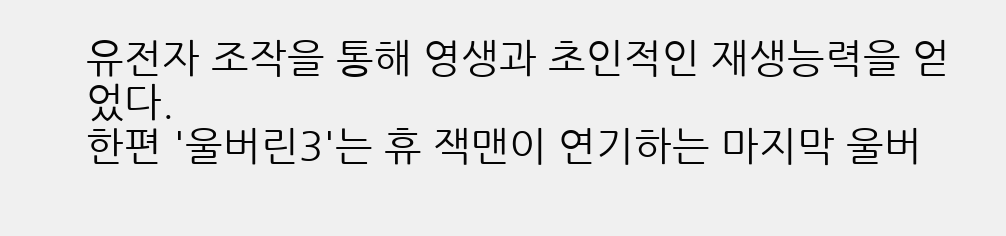유전자 조작을 통해 영생과 초인적인 재생능력을 얻었다.
한편 '울버린3'는 휴 잭맨이 연기하는 마지막 울버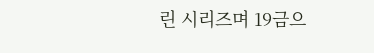린 시리즈며 19금으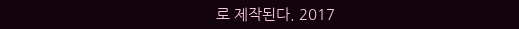로 제작된다. 2017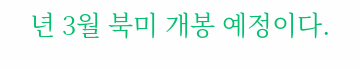년 3월 북미 개봉 예정이다.